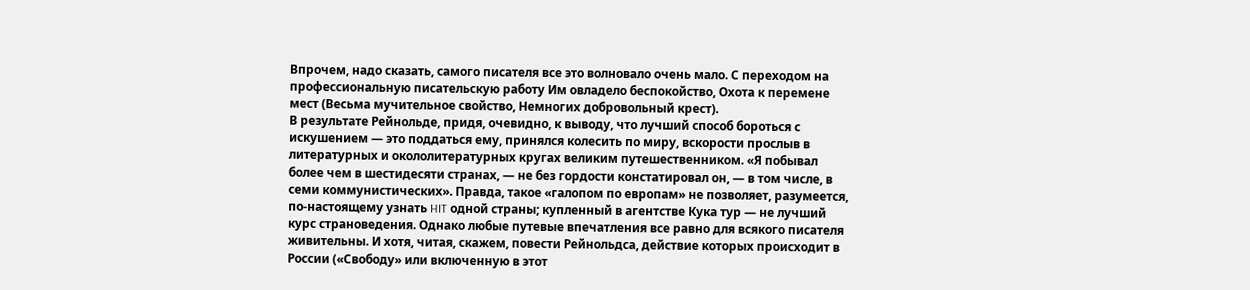Впрочем, надо сказать, самого писателя все это волновало очень мало. С переходом на профессиональную писательскую работу Им овладело беспокойство, Охота к перемене мест (Весьма мучительное свойство, Немногих добровольный крест).
В результате Рейнольде, придя, очевидно, к выводу, что лучший способ бороться с искушением — это поддаться ему, принялся колесить по миру, вскорости прослыв в литературных и окололитературных кругах великим путешественником. «Я побывал более чем в шестидесяти странах, — не без гордости констатировал он, — в том числе, в семи коммунистических». Правда, такое «галопом по европам» не позволяет, разумеется, по-настоящему узнать HIT одной страны; купленный в агентстве Кука тур — не лучший курс страноведения. Однако любые путевые впечатления все равно для всякого писателя живительны. И хотя, читая, скажем, повести Рейнольдса, действие которых происходит в России («Свободу» или включенную в этот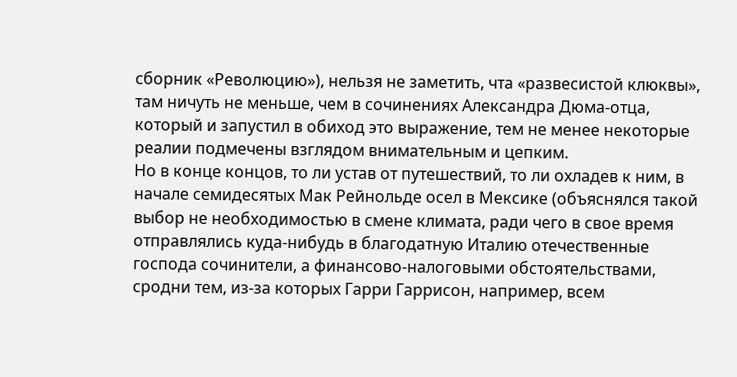сборник «Революцию»), нельзя не заметить, чта «развесистой клюквы», там ничуть не меньше, чем в сочинениях Александра Дюма-отца, который и запустил в обиход это выражение, тем не менее некоторые реалии подмечены взглядом внимательным и цепким.
Но в конце концов, то ли устав от путешествий, то ли охладев к ним, в начале семидесятых Мак Рейнольде осел в Мексике (объяснялся такой выбор не необходимостью в смене климата, ради чего в свое время отправлялись куда-нибудь в благодатную Италию отечественные господа сочинители, а финансово-налоговыми обстоятельствами, сродни тем, из-за которых Гарри Гаррисон, например, всем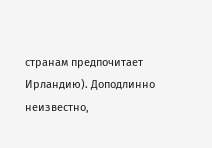странам предпочитает Ирландию). Доподлинно неизвестно,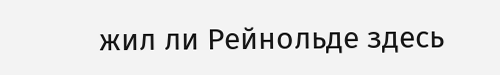жил ли Рейнольде здесь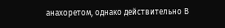анахоретом, однако действительно В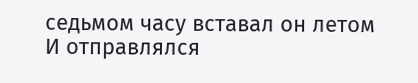седьмом часу вставал он летом И отправлялся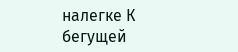налегке К бегущей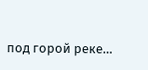под горой реке…